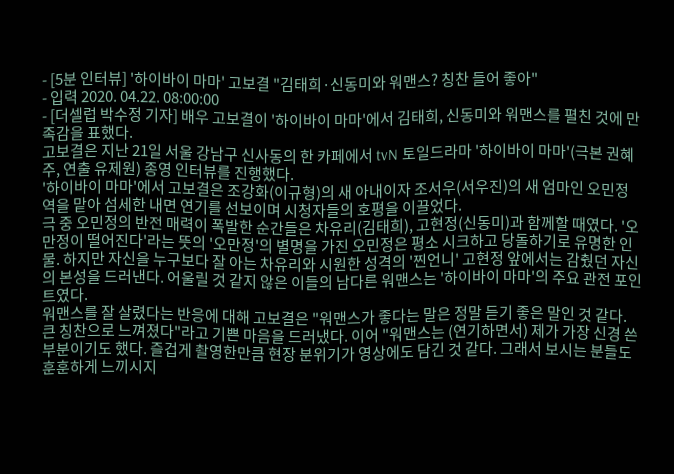- [5분 인터뷰] '하이바이 마마' 고보결 "김태희·신동미와 워맨스? 칭찬 들어 좋아"
- 입력 2020. 04.22. 08:00:00
- [더셀럽 박수정 기자] 배우 고보결이 '하이바이 마마'에서 김태희, 신동미와 워맨스를 펼친 것에 만족감을 표했다.
고보결은 지난 21일 서울 강남구 신사동의 한 카페에서 tvN 토일드라마 '하이바이 마마'(극본 권혜주, 연출 유제원) 종영 인터뷰를 진행했다.
'하이바이 마마'에서 고보결은 조강화(이규형)의 새 아내이자 조서우(서우진)의 새 엄마인 오민정 역을 맡아 섬세한 내면 연기를 선보이며 시청자들의 호평을 이끌었다.
극 중 오민정의 반전 매력이 폭발한 순간들은 차유리(김태희), 고현정(신동미)과 함께할 때였다. '오만정이 떨어진다'라는 뜻의 '오만정'의 별명을 가진 오민정은 평소 시크하고 당돌하기로 유명한 인물. 하지만 자신을 누구보다 잘 아는 차유리와 시원한 성격의 '찐언니' 고현정 앞에서는 감췄던 자신의 본성을 드러낸다. 어울릴 것 같지 않은 이들의 남다른 워맨스는 '하이바이 마마'의 주요 관전 포인트였다.
워맨스를 잘 살렸다는 반응에 대해 고보결은 "워맨스가 좋다는 말은 정말 듣기 좋은 말인 것 같다. 큰 칭찬으로 느껴졌다"라고 기쁜 마음을 드러냈다. 이어 "워맨스는 (연기하면서) 제가 가장 신경 쓴 부분이기도 했다. 즐겁게 촬영한만큼 현장 분위기가 영상에도 담긴 것 같다. 그래서 보시는 분들도 훈훈하게 느끼시지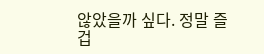않았을까 싶다. 정말 즐겁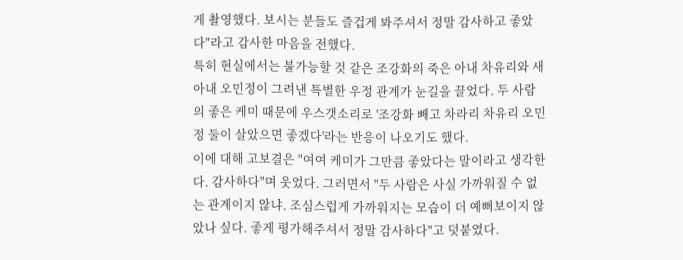게 촬영했다. 보시는 분들도 즐겁게 봐주셔서 정말 감사하고 좋았다"라고 감사한 마음을 전했다.
특히 현실에서는 불가능할 것 같은 조강화의 죽은 아내 차유리와 새 아내 오민정이 그려낸 특별한 우정 관계가 눈길을 끌었다. 두 사람의 좋은 케미 때문에 우스갯소리로 '조강화 빼고 차라리 차유리 오민정 둘이 살았으면 좋겠다'라는 반응이 나오기도 했다.
이에 대해 고보결은 "여여 케미가 그만큼 좋았다는 말이라고 생각한다. 감사하다"며 웃었다. 그러면서 "두 사람은 사실 가까워질 수 없는 관계이지 않냐. 조심스럽게 가까워지는 모습이 더 예뻐보이지 않았나 싶다. 좋게 평가해주셔서 정말 감사하다"고 덧붙였다.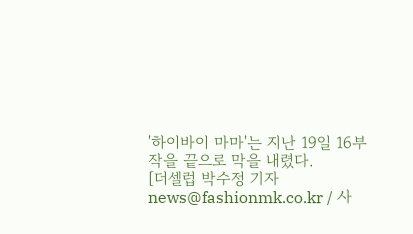'하이바이 마마'는 지난 19일 16부작을 끝으로 막을 내렸다.
[더셀럽 박수정 기자 news@fashionmk.co.kr / 사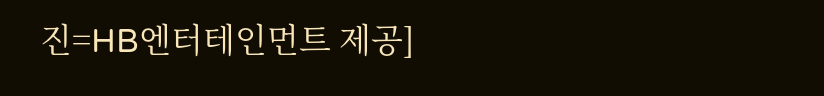진=HB엔터테인먼트 제공]